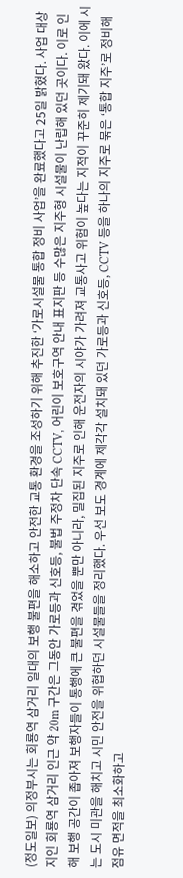(정도일보) 의정부시는 회룡역 삼거리 일대의 보행 불편을 해소하고 안전한 교통 환경을 조성하기 위해 추진한 ‘가로시설물 통합 정비 사업’을 완료했다고 25일 밝혔다. 사업 대상지인 회룡역 삼거리 인근 약 20m 구간은 그동안 가로등과 신호등, 불법 주정차 단속 CCTV, 어린이 보호구역 안내 표지판 등 수많은 지주형 시설물이 난립해 있던 곳이다. 이로 인해 보행 공간이 좁아져 보행자들이 통행에 큰 불편을 겪었을 뿐만 아니라, 밀집된 지주로 인해 운전자의 시야가 가려져 교통사고 위험이 높다는 지적이 꾸준히 제기돼 왔다. 이에 시는 도시 미관을 해치고 시민 안전을 위협하던 시설물들을 정리했다. 우선 보도 경계에 제각각 설치돼 있던 가로등과 신호등, CCTV 등을 하나의 지주로 묶은 ‘통합 지주’로 정비해 점유 면적을 최소화하고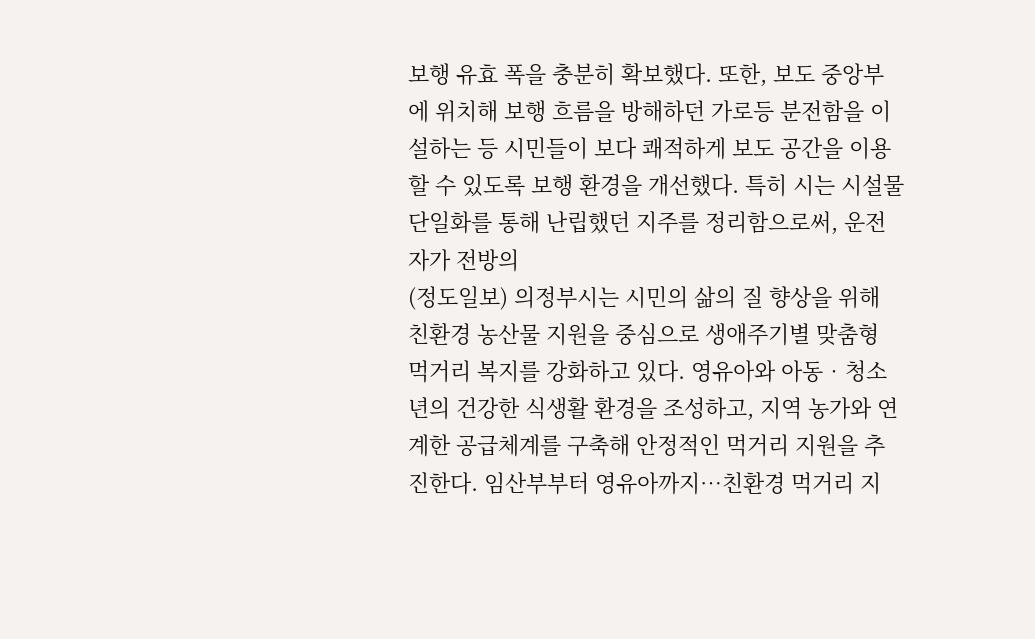보행 유효 폭을 충분히 확보했다. 또한, 보도 중앙부에 위치해 보행 흐름을 방해하던 가로등 분전함을 이설하는 등 시민들이 보다 쾌적하게 보도 공간을 이용할 수 있도록 보행 환경을 개선했다. 특히 시는 시설물 단일화를 통해 난립했던 지주를 정리함으로써, 운전자가 전방의
(정도일보) 의정부시는 시민의 삶의 질 향상을 위해 친환경 농산물 지원을 중심으로 생애주기별 맞춤형 먹거리 복지를 강화하고 있다. 영유아와 아동‧청소년의 건강한 식생활 환경을 조성하고, 지역 농가와 연계한 공급체계를 구축해 안정적인 먹거리 지원을 추진한다. 임산부부터 영유아까지…친환경 먹거리 지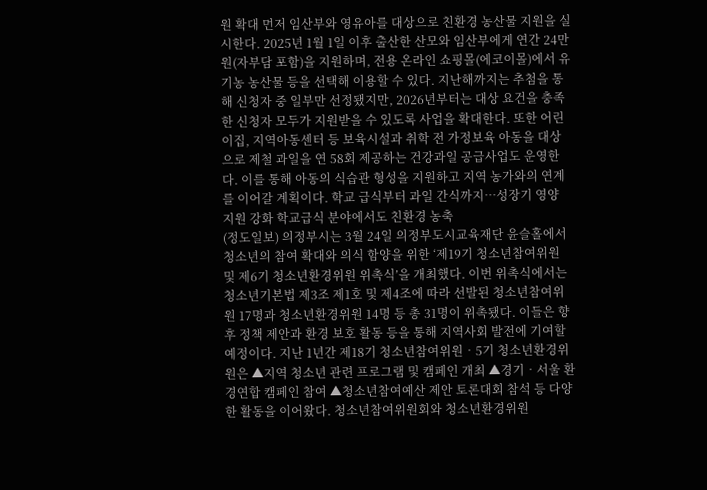원 확대 먼저 임산부와 영유아를 대상으로 친환경 농산물 지원을 실시한다. 2025년 1월 1일 이후 출산한 산모와 임산부에게 연간 24만 원(자부담 포함)을 지원하며, 전용 온라인 쇼핑몰(에코이몰)에서 유기농 농산물 등을 선택해 이용할 수 있다. 지난해까지는 추첨을 통해 신청자 중 일부만 선정됐지만, 2026년부터는 대상 요건을 충족한 신청자 모두가 지원받을 수 있도록 사업을 확대한다. 또한 어린이집, 지역아동센터 등 보육시설과 취학 전 가정보육 아동을 대상으로 제철 과일을 연 58회 제공하는 건강과일 공급사업도 운영한다. 이를 통해 아동의 식습관 형성을 지원하고 지역 농가와의 연계를 이어갈 계획이다. 학교 급식부터 과일 간식까지…성장기 영양 지원 강화 학교급식 분야에서도 친환경 농축
(정도일보) 의정부시는 3월 24일 의정부도시교육재단 윤슬홀에서 청소년의 참여 확대와 의식 함양을 위한 ‘제19기 청소년참여위원 및 제6기 청소년환경위원 위촉식’을 개최했다. 이번 위촉식에서는 청소년기본법 제3조 제1호 및 제4조에 따라 선발된 청소년참여위원 17명과 청소년환경위원 14명 등 총 31명이 위촉됐다. 이들은 향후 정책 제안과 환경 보호 활동 등을 통해 지역사회 발전에 기여할 예정이다. 지난 1년간 제18기 청소년참여위원‧5기 청소년환경위원은 ▲지역 청소년 관련 프로그램 및 캠페인 개최 ▲경기‧서울 환경연합 캠페인 참여 ▲청소년참여예산 제안 토론대회 참석 등 다양한 활동을 이어왔다. 청소년참여위원회와 청소년환경위원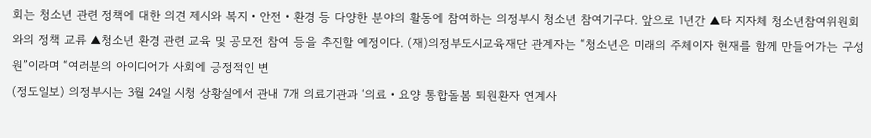회는 청소년 관련 정책에 대한 의견 제시와 복지‧안전‧환경 등 다양한 분야의 활동에 참여하는 의정부시 청소년 참여기구다. 앞으로 1년간 ▲타 지자체 청소년참여위원회와의 정책 교류 ▲청소년 환경 관련 교육 및 공모전 참여 등을 추진할 예정이다. (재)의정부도시교육재단 관계자는 “청소년은 미래의 주체이자 현재를 함께 만들어가는 구성원”이라며 “여러분의 아이디어가 사회에 긍정적인 변
(정도일보) 의정부시는 3월 24일 시청 상황실에서 관내 7개 의료기관과 ‘의료‧요양 통합돌봄 퇴원환자 연계사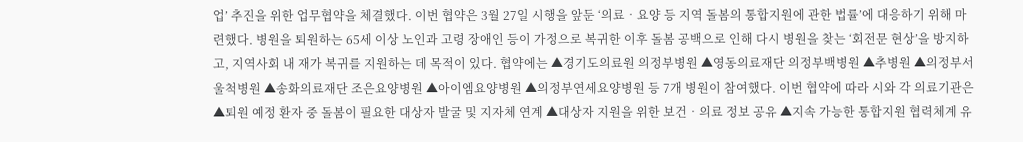업’ 추진을 위한 업무협약을 체결했다. 이번 협약은 3월 27일 시행을 앞둔 ‘의료‧요양 등 지역 돌봄의 통합지원에 관한 법률’에 대응하기 위해 마련했다. 병원을 퇴원하는 65세 이상 노인과 고령 장애인 등이 가정으로 복귀한 이후 돌봄 공백으로 인해 다시 병원을 찾는 ‘회전문 현상’을 방지하고, 지역사회 내 재가 복귀를 지원하는 데 목적이 있다. 협약에는 ▲경기도의료원 의정부병원 ▲영동의료재단 의정부백병원 ▲추병원 ▲의정부서울척병원 ▲송화의료재단 조은요양병원 ▲아이엠요양병원 ▲의정부연세요양병원 등 7개 병원이 참여했다. 이번 협약에 따라 시와 각 의료기관은 ▲퇴원 예정 환자 중 돌봄이 필요한 대상자 발굴 및 지자체 연계 ▲대상자 지원을 위한 보건‧의료 정보 공유 ▲지속 가능한 통합지원 협력체계 유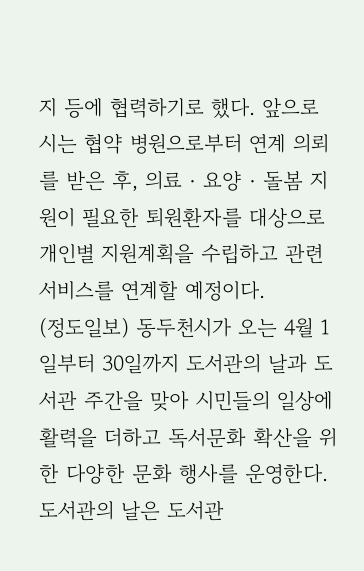지 등에 협력하기로 했다. 앞으로 시는 협약 병원으로부터 연계 의뢰를 받은 후, 의료‧요양‧돌봄 지원이 필요한 퇴원환자를 대상으로 개인별 지원계획을 수립하고 관련 서비스를 연계할 예정이다.
(정도일보) 동두천시가 오는 4월 1일부터 30일까지 도서관의 날과 도서관 주간을 맞아 시민들의 일상에 활력을 더하고 독서문화 확산을 위한 다양한 문화 행사를 운영한다. 도서관의 날은 도서관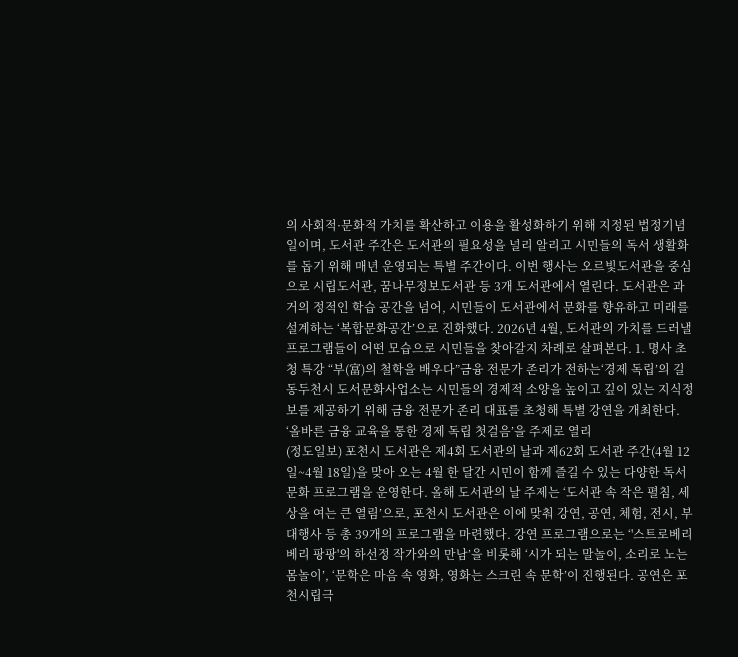의 사회적·문화적 가치를 확산하고 이용을 활성화하기 위해 지정된 법정기념일이며, 도서관 주간은 도서관의 필요성을 널리 알리고 시민들의 독서 생활화를 돕기 위해 매년 운영되는 특별 주간이다. 이번 행사는 오르빛도서관을 중심으로 시립도서관, 꿈나무정보도서관 등 3개 도서관에서 열린다. 도서관은 과거의 정적인 학습 공간을 넘어, 시민들이 도서관에서 문화를 향유하고 미래를 설계하는 ‘복합문화공간’으로 진화했다. 2026년 4월, 도서관의 가치를 드러낼 프로그램들이 어떤 모습으로 시민들을 찾아갈지 차례로 살펴본다. 1. 명사 초청 특강 “부(富)의 철학을 배우다”금융 전문가 존리가 전하는‘경제 독립’의 길 동두천시 도서문화사업소는 시민들의 경제적 소양을 높이고 깊이 있는 지식정보를 제공하기 위해 금융 전문가 존리 대표를 초청해 특별 강연을 개최한다. ‘올바른 금융 교육을 통한 경제 독립 첫걸음’을 주제로 열리
(정도일보) 포천시 도서관은 제4회 도서관의 날과 제62회 도서관 주간(4월 12일~4월 18일)을 맞아 오는 4월 한 달간 시민이 함께 즐길 수 있는 다양한 독서문화 프로그램을 운영한다. 올해 도서관의 날 주제는 ‘도서관 속 작은 펼침, 세상을 여는 큰 열림’으로, 포천시 도서관은 이에 맞춰 강연, 공연, 체험, 전시, 부대행사 등 총 39개의 프로그램을 마련했다. 강연 프로그램으로는 ‘'스트로베리 베리 팡팡'의 하선정 작가와의 만남’을 비롯해 ‘시가 되는 말놀이, 소리로 노는 몸놀이’, ‘문학은 마음 속 영화, 영화는 스크린 속 문학’이 진행된다. 공연은 포천시립극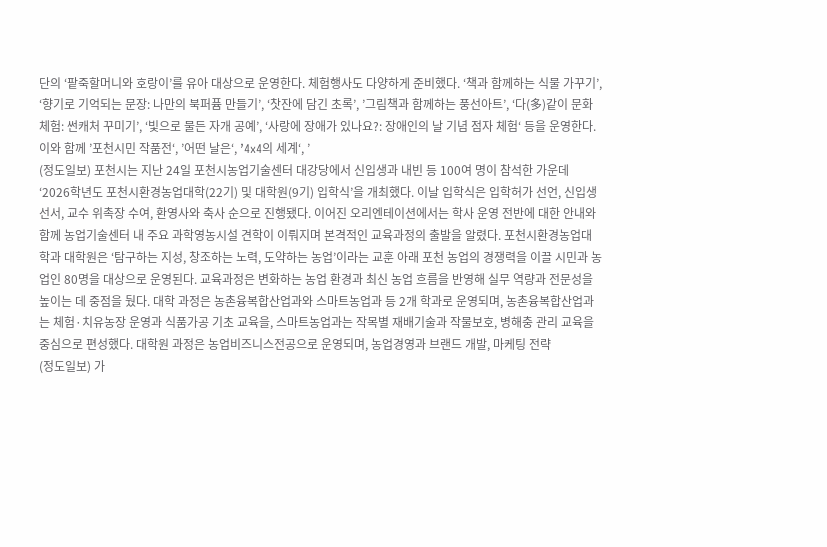단의 ‘팥죽할머니와 호랑이’를 유아 대상으로 운영한다. 체험행사도 다양하게 준비했다. ‘책과 함께하는 식물 가꾸기’, ‘향기로 기억되는 문장: 나만의 북퍼퓸 만들기’, ‘찻잔에 담긴 초록’, ’그림책과 함께하는 풍선아트’, ‘다(多)같이 문화체험: 썬캐처 꾸미기’, ‘빛으로 물든 자개 공예’, ‘사랑에 장애가 있나요?: 장애인의 날 기념 점자 체험‘ 등을 운영한다. 이와 함께 ’포천시민 작품전‘, ’어떤 날은‘, ’4x4의 세계‘, ’
(정도일보) 포천시는 지난 24일 포천시농업기술센터 대강당에서 신입생과 내빈 등 100여 명이 참석한 가운데 ‘2026학년도 포천시환경농업대학(22기) 및 대학원(9기) 입학식’을 개최했다. 이날 입학식은 입학허가 선언, 신입생 선서, 교수 위촉장 수여, 환영사와 축사 순으로 진행됐다. 이어진 오리엔테이션에서는 학사 운영 전반에 대한 안내와 함께 농업기술센터 내 주요 과학영농시설 견학이 이뤄지며 본격적인 교육과정의 출발을 알렸다. 포천시환경농업대학과 대학원은 ‘탐구하는 지성, 창조하는 노력, 도약하는 농업’이라는 교훈 아래 포천 농업의 경쟁력을 이끌 시민과 농업인 80명을 대상으로 운영된다. 교육과정은 변화하는 농업 환경과 최신 농업 흐름을 반영해 실무 역량과 전문성을 높이는 데 중점을 뒀다. 대학 과정은 농촌융복합산업과와 스마트농업과 등 2개 학과로 운영되며, 농촌융복합산업과는 체험·치유농장 운영과 식품가공 기초 교육을, 스마트농업과는 작목별 재배기술과 작물보호, 병해충 관리 교육을 중심으로 편성했다. 대학원 과정은 농업비즈니스전공으로 운영되며, 농업경영과 브랜드 개발, 마케팅 전략
(정도일보) 가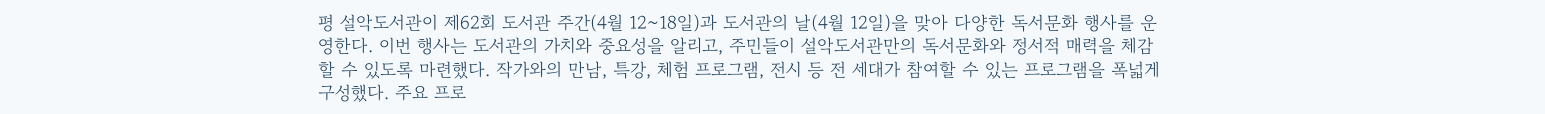평 설악도서관이 제62회 도서관 주간(4월 12~18일)과 도서관의 날(4월 12일)을 맞아 다양한 독서문화 행사를 운영한다. 이번 행사는 도서관의 가치와 중요성을 알리고, 주민들이 설악도서관만의 독서문화와 정서적 매력을 체감할 수 있도록 마련했다. 작가와의 만남, 특강, 체험 프로그램, 전시 등 전 세대가 참여할 수 있는 프로그램을 폭넓게 구성했다. 주요 프로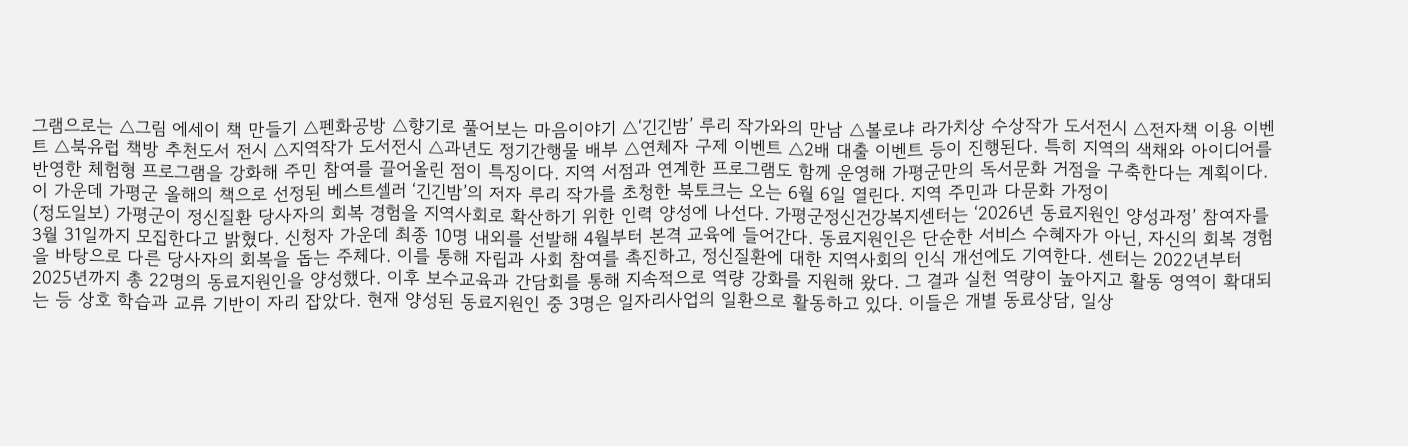그램으로는 △그림 에세이 책 만들기 △펜화공방 △향기로 풀어보는 마음이야기 △‘긴긴밤’ 루리 작가와의 만남 △볼로냐 라가치상 수상작가 도서전시 △전자책 이용 이벤트 △북유럽 책방 추천도서 전시 △지역작가 도서전시 △과년도 정기간행물 배부 △연체자 구제 이벤트 △2배 대출 이벤트 등이 진행된다. 특히 지역의 색채와 아이디어를 반영한 체험형 프로그램을 강화해 주민 참여를 끌어올린 점이 특징이다. 지역 서점과 연계한 프로그램도 함께 운영해 가평군만의 독서문화 거점을 구축한다는 계획이다. 이 가운데 가평군 올해의 책으로 선정된 베스트셀러 ‘긴긴밤’의 저자 루리 작가를 초청한 북토크는 오는 6월 6일 열린다. 지역 주민과 다문화 가정이
(정도일보) 가평군이 정신질환 당사자의 회복 경험을 지역사회로 확산하기 위한 인력 양성에 나선다. 가평군정신건강복지센터는 ‘2026년 동료지원인 양성과정’ 참여자를 3월 31일까지 모집한다고 밝혔다. 신청자 가운데 최종 10명 내외를 선발해 4월부터 본격 교육에 들어간다. 동료지원인은 단순한 서비스 수혜자가 아닌, 자신의 회복 경험을 바탕으로 다른 당사자의 회복을 돕는 주체다. 이를 통해 자립과 사회 참여를 촉진하고, 정신질환에 대한 지역사회의 인식 개선에도 기여한다. 센터는 2022년부터 2025년까지 총 22명의 동료지원인을 양성했다. 이후 보수교육과 간담회를 통해 지속적으로 역량 강화를 지원해 왔다. 그 결과 실천 역량이 높아지고 활동 영역이 확대되는 등 상호 학습과 교류 기반이 자리 잡았다. 현재 양성된 동료지원인 중 3명은 일자리사업의 일환으로 활동하고 있다. 이들은 개별 동료상담, 일상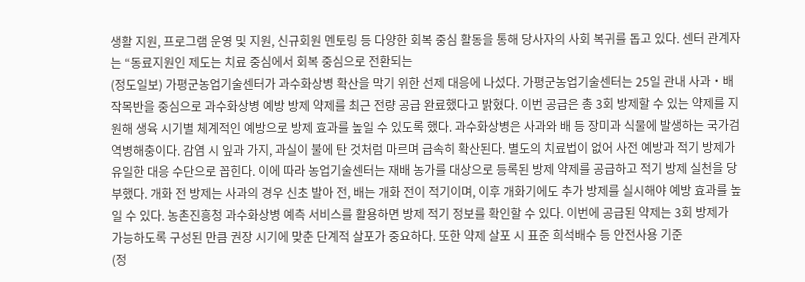생활 지원, 프로그램 운영 및 지원, 신규회원 멘토링 등 다양한 회복 중심 활동을 통해 당사자의 사회 복귀를 돕고 있다. 센터 관계자는 “동료지원인 제도는 치료 중심에서 회복 중심으로 전환되는
(정도일보) 가평군농업기술센터가 과수화상병 확산을 막기 위한 선제 대응에 나섰다. 가평군농업기술센터는 25일 관내 사과‧배 작목반을 중심으로 과수화상병 예방 방제 약제를 최근 전량 공급 완료했다고 밝혔다. 이번 공급은 총 3회 방제할 수 있는 약제를 지원해 생육 시기별 체계적인 예방으로 방제 효과를 높일 수 있도록 했다. 과수화상병은 사과와 배 등 장미과 식물에 발생하는 국가검역병해충이다. 감염 시 잎과 가지, 과실이 불에 탄 것처럼 마르며 급속히 확산된다. 별도의 치료법이 없어 사전 예방과 적기 방제가 유일한 대응 수단으로 꼽힌다. 이에 따라 농업기술센터는 재배 농가를 대상으로 등록된 방제 약제를 공급하고 적기 방제 실천을 당부했다. 개화 전 방제는 사과의 경우 신초 발아 전, 배는 개화 전이 적기이며, 이후 개화기에도 추가 방제를 실시해야 예방 효과를 높일 수 있다. 농촌진흥청 과수화상병 예측 서비스를 활용하면 방제 적기 정보를 확인할 수 있다. 이번에 공급된 약제는 3회 방제가 가능하도록 구성된 만큼 권장 시기에 맞춘 단계적 살포가 중요하다. 또한 약제 살포 시 표준 희석배수 등 안전사용 기준
(정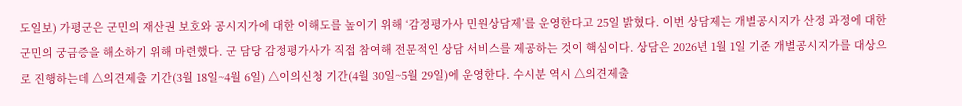도일보) 가평군은 군민의 재산권 보호와 공시지가에 대한 이해도를 높이기 위해 ‘감정평가사 민원상담제’를 운영한다고 25일 밝혔다. 이번 상담제는 개별공시지가 산정 과정에 대한 군민의 궁금증을 해소하기 위해 마련했다. 군 담당 감정평가사가 직접 참여해 전문적인 상담 서비스를 제공하는 것이 핵심이다. 상담은 2026년 1월 1일 기준 개별공시지가를 대상으로 진행하는데 △의견제출 기간(3월 18일~4월 6일) △이의신청 기간(4월 30일~5월 29일)에 운영한다. 수시분 역시 △의견제출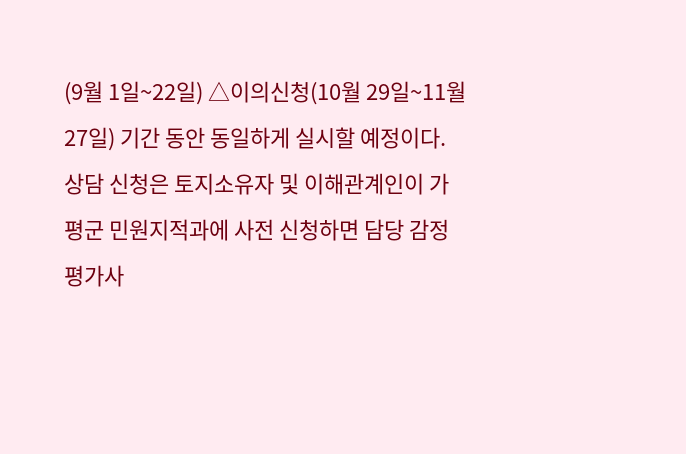(9월 1일~22일) △이의신청(10월 29일~11월 27일) 기간 동안 동일하게 실시할 예정이다. 상담 신청은 토지소유자 및 이해관계인이 가평군 민원지적과에 사전 신청하면 담당 감정평가사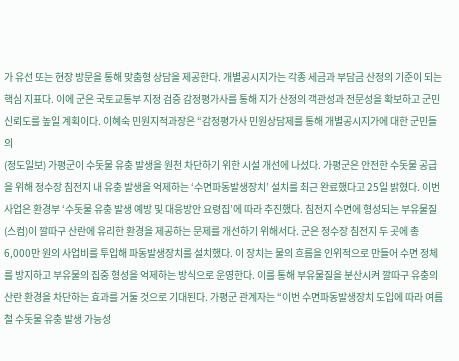가 유선 또는 현장 방문을 통해 맞춤형 상담을 제공한다. 개별공시지가는 각종 세금과 부담금 산정의 기준이 되는 핵심 지표다. 이에 군은 국토교통부 지정 검증 감정평가사를 통해 지가 산정의 객관성과 전문성을 확보하고 군민 신뢰도를 높일 계획이다. 이혜숙 민원지적과장은 “감정평가사 민원상담제를 통해 개별공시지가에 대한 군민들의
(정도일보) 가평군이 수돗물 유충 발생을 원천 차단하기 위한 시설 개선에 나섰다. 가평군은 안전한 수돗물 공급을 위해 정수장 침전지 내 유충 발생을 억제하는 ‘수면파동발생장치’ 설치를 최근 완료했다고 25일 밝혔다. 이번 사업은 환경부 ‘수돗물 유충 발생 예방 및 대응방안 요령집’에 따라 추진했다. 침전지 수면에 형성되는 부유물질(스컴)이 깔따구 산란에 유리한 환경을 제공하는 문제를 개선하기 위해서다. 군은 정수장 침전지 두 곳에 총 6,000만 원의 사업비를 투입해 파동발생장치를 설치했다. 이 장치는 물의 흐름을 인위적으로 만들어 수면 정체를 방지하고 부유물의 집중 형성을 억제하는 방식으로 운영한다. 이를 통해 부유물질을 분산시켜 깔따구 유충의 산란 환경을 차단하는 효과를 거둘 것으로 기대된다. 가평군 관계자는 “이번 수면파동발생장치 도입에 따라 여름철 수돗물 유충 발생 가능성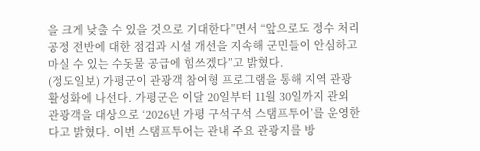을 크게 낮출 수 있을 것으로 기대한다”면서 “앞으로도 정수 처리 공정 전반에 대한 점검과 시설 개선을 지속해 군민들이 안심하고 마실 수 있는 수돗물 공급에 힘쓰겠다”고 밝혔다.
(정도일보) 가평군이 관광객 참여형 프로그램을 통해 지역 관광 활성화에 나선다. 가평군은 이달 20일부터 11월 30일까지 관외 관광객을 대상으로 ‘2026년 가평 구석구석 스탬프투어’를 운영한다고 밝혔다. 이번 스탬프투어는 관내 주요 관광지를 방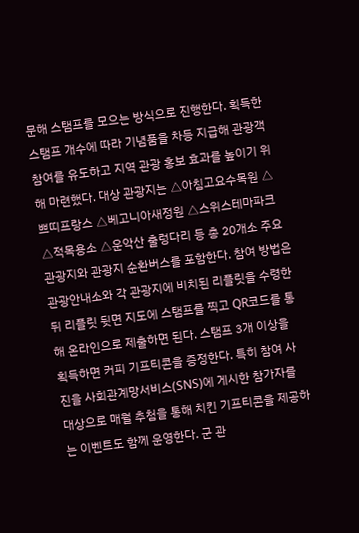문해 스탬프를 모으는 방식으로 진행한다. 획득한 스탬프 개수에 따라 기념품을 차등 지급해 관광객 참여를 유도하고 지역 관광 홍보 효과를 높이기 위해 마련했다. 대상 관광지는 △아침고요수목원 △쁘띠프랑스 △베고니아새정원 △스위스테마파크 △적목용소 △운악산 출렁다리 등 총 20개소 주요 관광지와 관광지 순환버스를 포함한다. 참여 방법은 관광안내소와 각 관광지에 비치된 리플릿을 수령한 뒤 리플릿 뒷면 지도에 스탬프를 찍고 QR코드를 통해 온라인으로 제출하면 된다. 스탬프 3개 이상을 획득하면 커피 기프티콘을 증정한다. 특히 참여 사진을 사회관계망서비스(SNS)에 게시한 참가자를 대상으로 매월 추첨을 통해 치킨 기프티콘을 제공하는 이벤트도 함께 운영한다. 군 관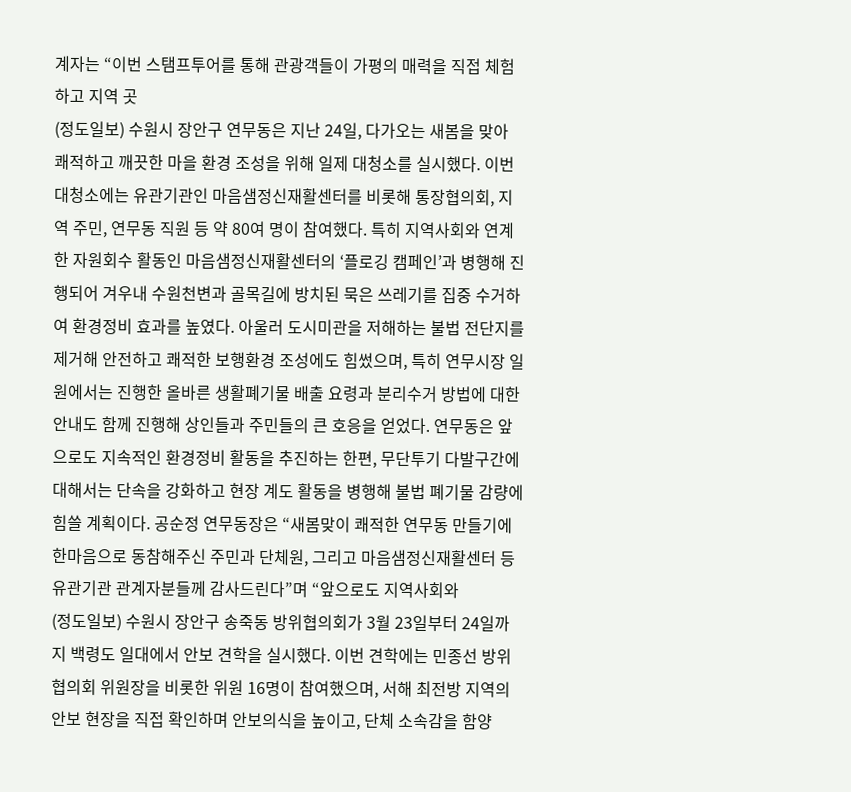계자는 “이번 스탬프투어를 통해 관광객들이 가평의 매력을 직접 체험하고 지역 곳
(정도일보) 수원시 장안구 연무동은 지난 24일, 다가오는 새봄을 맞아 쾌적하고 깨끗한 마을 환경 조성을 위해 일제 대청소를 실시했다. 이번 대청소에는 유관기관인 마음샘정신재활센터를 비롯해 통장협의회, 지역 주민, 연무동 직원 등 약 80여 명이 참여했다. 특히 지역사회와 연계한 자원회수 활동인 마음샘정신재활센터의 ‘플로깅 캠페인’과 병행해 진행되어 겨우내 수원천변과 골목길에 방치된 묵은 쓰레기를 집중 수거하여 환경정비 효과를 높였다. 아울러 도시미관을 저해하는 불법 전단지를 제거해 안전하고 쾌적한 보행환경 조성에도 힘썼으며, 특히 연무시장 일원에서는 진행한 올바른 생활폐기물 배출 요령과 분리수거 방법에 대한 안내도 함께 진행해 상인들과 주민들의 큰 호응을 얻었다. 연무동은 앞으로도 지속적인 환경정비 활동을 추진하는 한편, 무단투기 다발구간에 대해서는 단속을 강화하고 현장 계도 활동을 병행해 불법 폐기물 감량에 힘쓸 계획이다. 공순정 연무동장은 “새봄맞이 쾌적한 연무동 만들기에 한마음으로 동참해주신 주민과 단체원, 그리고 마음샘정신재활센터 등 유관기관 관계자분들께 감사드린다”며 “앞으로도 지역사회와
(정도일보) 수원시 장안구 송죽동 방위협의회가 3월 23일부터 24일까지 백령도 일대에서 안보 견학을 실시했다. 이번 견학에는 민종선 방위협의회 위원장을 비롯한 위원 16명이 참여했으며, 서해 최전방 지역의 안보 현장을 직접 확인하며 안보의식을 높이고, 단체 소속감을 함양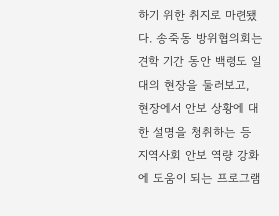하기 위한 취지로 마련됐다. 송죽동 방위협의회는 견학 기간 동안 백령도 일대의 현장을 둘러보고, 현장에서 안보 상황에 대한 설명을 청취하는 등 지역사회 안보 역량 강화에 도움이 되는 프로그램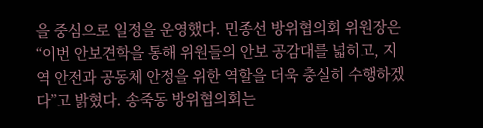을 중심으로 일정을 운영했다. 민종선 방위협의회 위원장은 “이번 안보견학을 통해 위원들의 안보 공감대를 넓히고, 지역 안전과 공동체 안정을 위한 역할을 더욱 충실히 수행하겠다”고 밝혔다. 송죽동 방위협의회는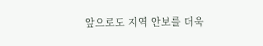앞으로도 지역 안보를 더욱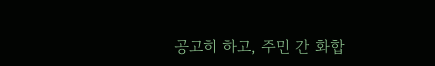공고히 하고, 주민 간 화합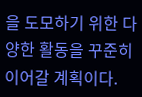을 도모하기 위한 다양한 활동을 꾸준히 이어갈 계획이다.